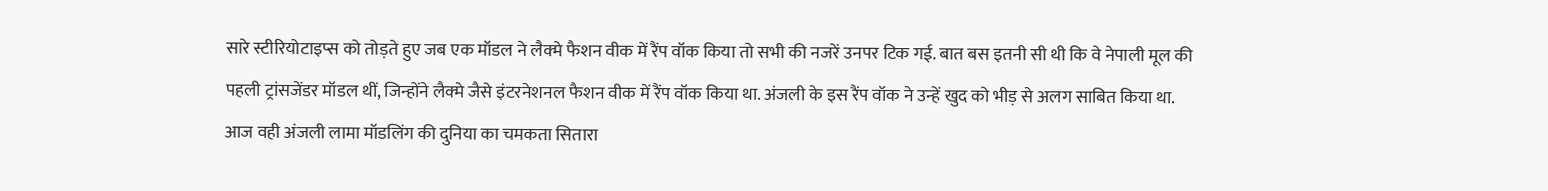सारे स्टीरियोटाइप्स को तोड़ते हुए जब एक मॉडल ने लैक्मे फैशन वीक में रैंप वॉक किया तो सभी की नजरें उनपर टिक गई. बात बस इतनी सी थी कि वे नेपाली मूल की पहली ट्रांसजेंडर मॉडल थीं, जिन्होंने लैक्मे जैसे इंटरनेशनल फैशन वीक में रैंप वॉक किया था. अंजली के इस रैंप वॉक ने उन्हें खुद को भीड़ से अलग साबित किया था. आज वही अंजली लामा मॉडलिंग की दुनिया का चमकता सितारा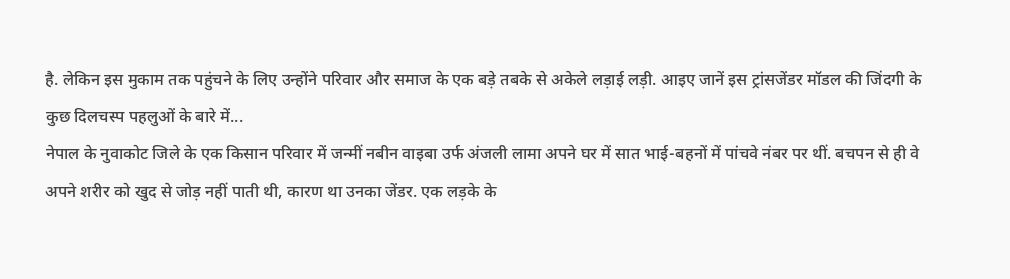है. लेकिन इस मुकाम तक पहुंचने के लिए उन्होंने परिवार और समाज के एक बड़े तबके से अकेले लड़ाई लड़ी. आइए जानें इस ट्रांसजेंडर मॉडल की जिंदगी के कुछ दिलचस्प पहलुओं के बारे में...
नेपाल के नुवाकोट जिले के एक किसान परिवार में जन्मीं नबीन वाइबा उर्फ अंजली लामा अपने घर में सात भाई-बहनों में पांचवे नंबर पर थीं. बचपन से ही वे अपने शरीर को खुद से जोड़ नहीं पाती थी, कारण था उनका जेंडर. एक लड़के के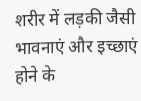शरीर में लड़की जैसी भावनाएं और इच्छाएं होने के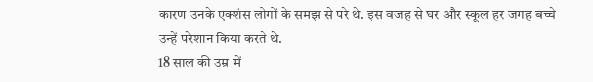कारण उनके एक्शंस लोगों के समझ से परे थे. इस वजह से घर और स्कूल हर जगह बच्चे उन्हें परेशान किया करते थे.
18 साल की उम्र में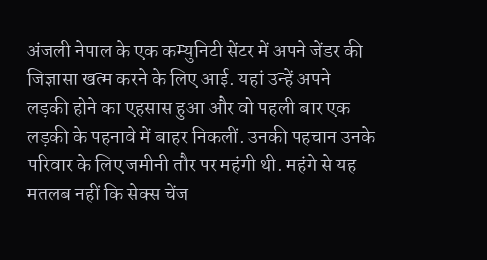अंजली नेपाल के एक कम्युनिटी सेंटर में अपने जेंडर की जिज्ञासा खत्म करने के लिए आई. यहां उन्हें अपने लड़की होने का एहसास हुआ और वो पहली बार एक लड़की के पहनावे में बाहर निकलीं. उनकी पहचान उनके परिवार के लिए जमीनी तौर पर महंगी थी. महंगे से यह मतलब नहीं कि सेक्स चेंज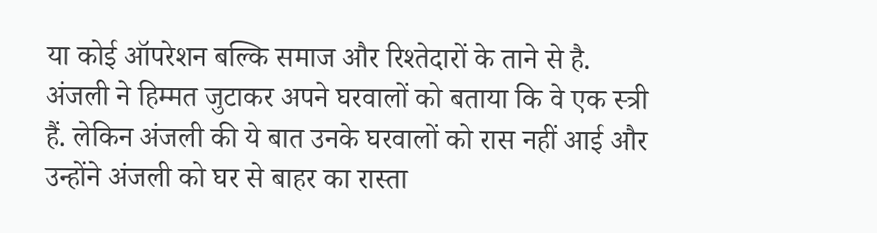या कोई ऑपरेशन बल्कि समाज और रिश्तेदारों के ताने से है.
अंजली ने हिम्मत जुटाकर अपने घरवालों को बताया कि वे एक स्त्री हैं. लेकिन अंजली की ये बात उनके घरवालों को रास नहीं आई और उन्होंने अंजली को घर से बाहर का रास्ता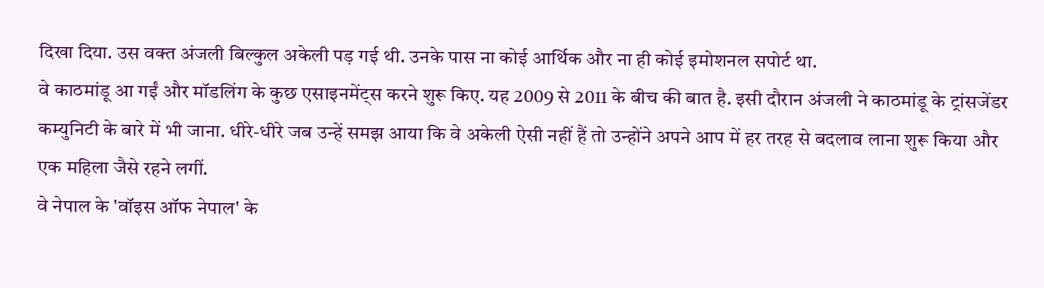दिखा दिया. उस वक्त अंजली बिल्कुल अकेली पड़ गई थी. उनके पास ना कोई आर्थिक और ना ही कोई इमोशनल सपोर्ट था.
वे काठमांडू आ गईं और मॉडलिंग के कुछ एसाइनमेंट्स करने शुरू किए. यह 2009 से 2011 के बीच की बात है. इसी दौरान अंजली ने काठमांडू के ट्रांसजेंडर कम्युनिटी के बारे में भी जाना. धीरे-धीरे जब उन्हें समझ आया कि वे अकेली ऐसी नहीं हैं तो उन्होंने अपने आप में हर तरह से बदलाव लाना शुरू किया और एक महिला जैसे रहने लगीं.
वे नेपाल के 'वॉइस ऑफ नेपाल' के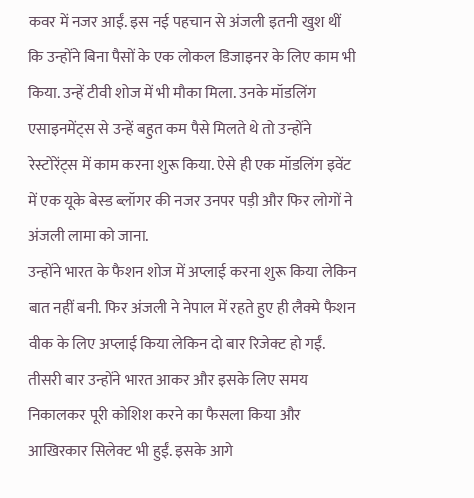कवर में नजर आईं. इस नई पहचान से अंजली इतनी खुश थीं कि उन्होंने बिना पैसों के एक लोकल डिजाइनर के लिए काम भी किया. उन्हें टीवी शोज में भी मौका मिला. उनके मॉडलिंग एसाइनमेंट्स से उन्हें बहुत कम पैसे मिलते थे तो उन्होंने रेस्टोरेंट्स में काम करना शुरू किया. ऐसे ही एक मॉडलिंग इवेंट में एक यूके बेस्ड ब्लॉगर की नजर उनपर पड़ी और फिर लोगों ने अंजली लामा को जाना.
उन्होंने भारत के फैशन शोज में अप्लाई करना शुरू किया लेकिन बात नहीं बनी. फिर अंजली ने नेपाल में रहते हुए ही लैक्मे फैशन वीक के लिए अप्लाई किया लेकिन दो बार रिजेक्ट हो गईं. तीसरी बार उन्होंने भारत आकर और इसके लिए समय निकालकर पूरी कोशिश करने का फैसला किया और आखिरकार सिलेक्ट भी हुईं. इसके आगे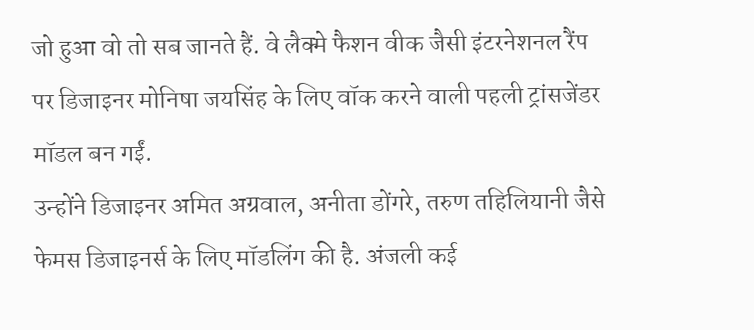जो हुआ वो तो सब जानते हैं. वे लैक्मे फैशन वीक जैसी इंटरनेशनल रैंप पर डिजाइनर मोनिषा जयसिंह के लिए वॉक करने वाली पहली ट्रांसजेंडर मॉडल बन गईं.
उन्होंने डिजाइनर अमित अग्रवाल, अनीता डोंगरे, तरुण तहिलियानी जैसे फेमस डिजाइनर्स के लिए मॉडलिंग की है. अंजली कई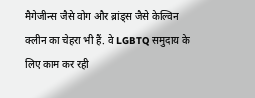मैगेजीन्स जैसे वोग और ब्रांड्स जैसे केल्विन क्लीन का चेहरा भी हैं. वे LGBTQ समुदाय के लिए काम कर रही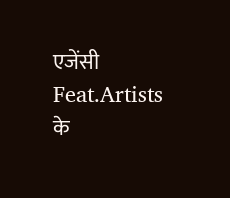एजेंसी Feat.Artists के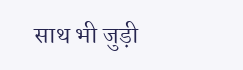साथ भी जुड़ी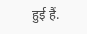हुई हैं.